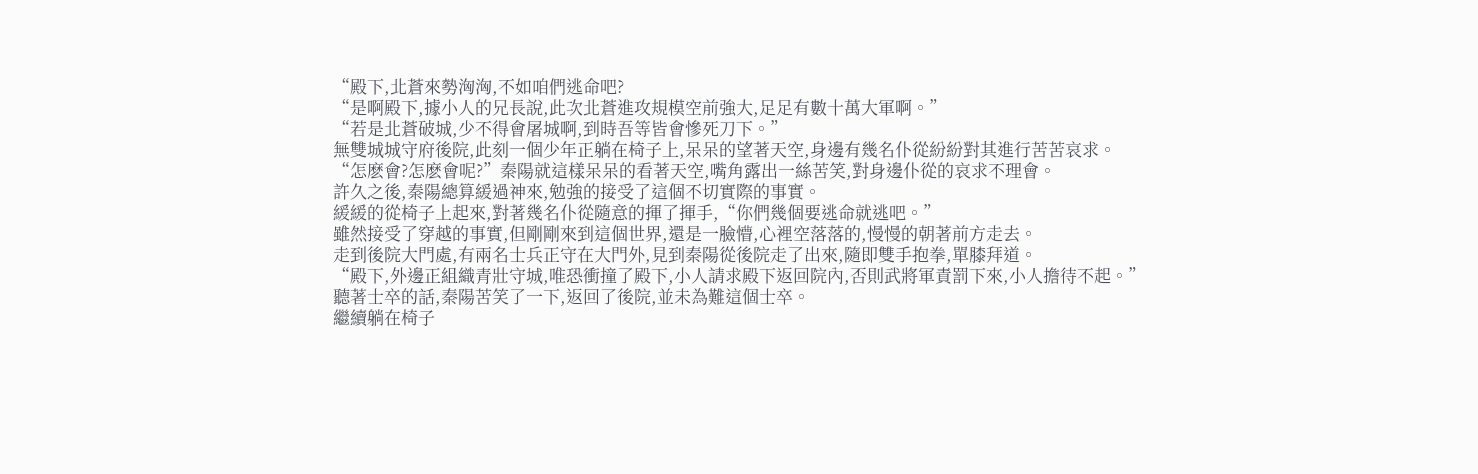“殿下,北蒼來勢洶洶,不如咱們逃命吧?
“是啊殿下,據小人的兄長說,此次北蒼進攻規模空前強大,足足有數十萬大軍啊。”
“若是北蒼破城,少不得會屠城啊,到時吾等皆會慘死刀下。”
無雙城城守府後院,此刻一個少年正躺在椅子上,呆呆的望著天空,身邊有幾名仆從紛紛對其進行苦苦哀求。
“怎麽會?怎麽會呢?”秦陽就這樣呆呆的看著天空,嘴角露出一絲苦笑,對身邊仆從的哀求不理會。
許久之後,秦陽總算緩過神來,勉強的接受了這個不切實際的事實。
緩緩的從椅子上起來,對著幾名仆從隨意的揮了揮手,“你們幾個要逃命就逃吧。”
雖然接受了穿越的事實,但剛剛來到這個世界,還是一臉懵,心裡空落落的,慢慢的朝著前方走去。
走到後院大門處,有兩名士兵正守在大門外,見到秦陽從後院走了出來,隨即雙手抱拳,單膝拜道。
“殿下,外邊正組織青壯守城,唯恐衝撞了殿下,小人請求殿下返回院內,否則武將軍責罰下來,小人擔待不起。”
聽著士卒的話,秦陽苦笑了一下,返回了後院,並未為難這個士卒。
繼續躺在椅子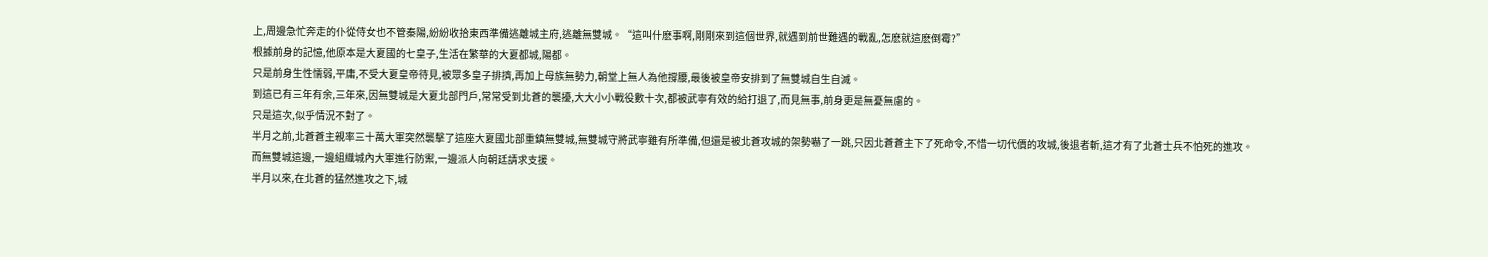上,周邊急忙奔走的仆從侍女也不管秦陽,紛紛收拾東西準備逃離城主府,逃離無雙城。“這叫什麽事啊,剛剛來到這個世界,就遇到前世難遇的戰亂,怎麽就這麽倒霉?”
根據前身的記憶,他原本是大夏國的七皇子,生活在繁華的大夏都城,陽都。
只是前身生性懦弱,平庸,不受大夏皇帝待見,被眾多皇子排擠,再加上母族無勢力,朝堂上無人為他撐腰,最後被皇帝安排到了無雙城自生自滅。
到這已有三年有余,三年來,因無雙城是大夏北部門戶,常常受到北蒼的襲擾,大大小小戰役數十次,都被武寧有效的給打退了,而見無事,前身更是無憂無慮的。
只是這次,似乎情況不對了。
半月之前,北蒼蒼主親率三十萬大軍突然襲擊了這座大夏國北部重鎮無雙城,無雙城守將武寧雖有所準備,但還是被北蒼攻城的架勢嚇了一跳,只因北蒼蒼主下了死命令,不惜一切代價的攻城,後退者斬,這才有了北蒼士兵不怕死的進攻。
而無雙城這邊,一邊組織城內大軍進行防禦,一邊派人向朝廷請求支援。
半月以來,在北蒼的猛然進攻之下,城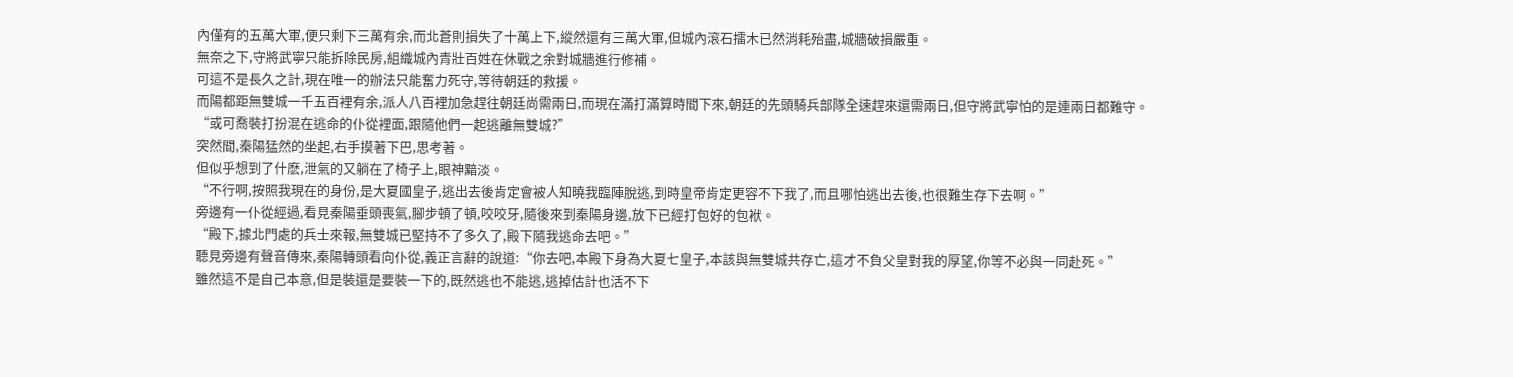內僅有的五萬大軍,便只剩下三萬有余,而北蒼則損失了十萬上下,縱然還有三萬大軍,但城內滾石擂木已然消耗殆盡,城牆破損嚴重。
無奈之下,守將武寧只能拆除民房,組織城內青壯百姓在休戰之余對城牆進行修補。
可這不是長久之計,現在唯一的辦法只能奮力死守,等待朝廷的救援。
而陽都距無雙城一千五百裡有余,派人八百裡加急趕往朝廷尚需兩日,而現在滿打滿算時間下來,朝廷的先頭騎兵部隊全速趕來還需兩日,但守將武寧怕的是連兩日都難守。
“或可喬裝打扮混在逃命的仆從裡面,跟隨他們一起逃離無雙城?”
突然間,秦陽猛然的坐起,右手摸著下巴,思考著。
但似乎想到了什麽,泄氣的又躺在了椅子上,眼神黯淡。
“不行啊,按照我現在的身份,是大夏國皇子,逃出去後肯定會被人知曉我臨陣脫逃,到時皇帝肯定更容不下我了,而且哪怕逃出去後,也很難生存下去啊。”
旁邊有一仆從經過,看見秦陽垂頭喪氣,腳步頓了頓,咬咬牙,隨後來到秦陽身邊,放下已經打包好的包袱。
“殿下,據北門處的兵士來報,無雙城已堅持不了多久了,殿下隨我逃命去吧。”
聽見旁邊有聲音傳來,秦陽轉頭看向仆從,義正言辭的說道:“你去吧,本殿下身為大夏七皇子,本該與無雙城共存亡,這才不負父皇對我的厚望,你等不必與一同赴死。”
雖然這不是自己本意,但是裝還是要裝一下的,既然逃也不能逃,逃掉估計也活不下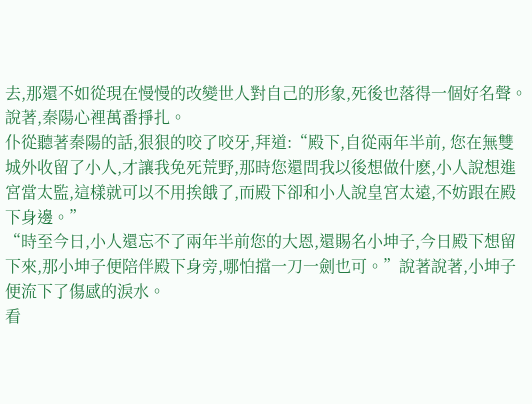去,那還不如從現在慢慢的改變世人對自己的形象,死後也落得一個好名聲。
說著,秦陽心裡萬番掙扎。
仆從聽著秦陽的話,狠狠的咬了咬牙,拜道:“殿下,自從兩年半前, 您在無雙城外收留了小人,才讓我免死荒野,那時您還問我以後想做什麽,小人說想進宮當太監,這樣就可以不用挨餓了,而殿下卻和小人說皇宮太遠,不妨跟在殿下身邊。”
“時至今日,小人還忘不了兩年半前您的大恩,還賜名小坤子,今日殿下想留下來,那小坤子便陪伴殿下身旁,哪怕擋一刀一劍也可。”說著說著,小坤子便流下了傷感的淚水。
看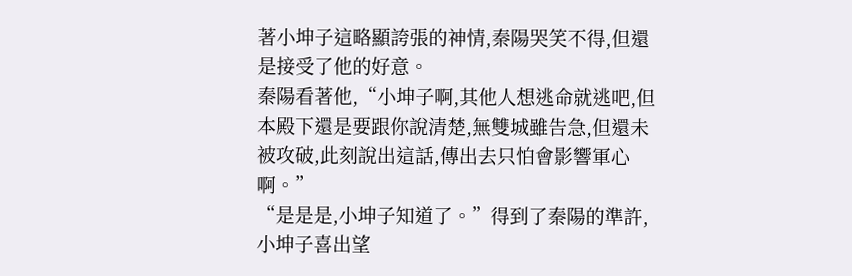著小坤子這略顯誇張的神情,秦陽哭笑不得,但還是接受了他的好意。
秦陽看著他,“小坤子啊,其他人想逃命就逃吧,但本殿下還是要跟你說清楚,無雙城雖告急,但還未被攻破,此刻說出這話,傳出去只怕會影響軍心啊。”
“是是是,小坤子知道了。”得到了秦陽的準許,小坤子喜出望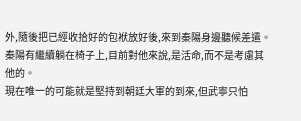外,隨後把已經收拾好的包袱放好後,來到秦陽身邊聽候差遣。
秦陽有繼續躺在椅子上,目前對他來說,是活命,而不是考慮其他的。
現在唯一的可能就是堅持到朝廷大軍的到來,但武寧只怕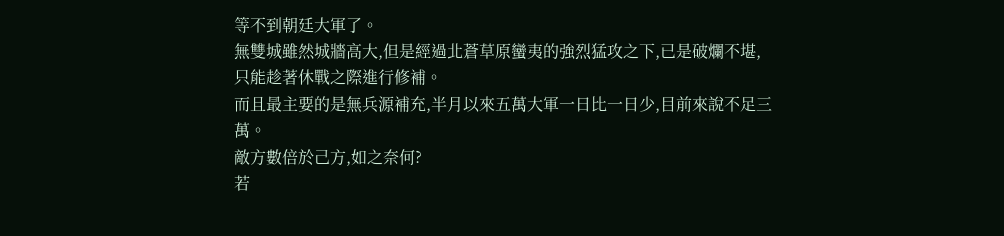等不到朝廷大軍了。
無雙城雖然城牆高大,但是經過北蒼草原蠻夷的強烈猛攻之下,已是破爛不堪,只能趁著休戰之際進行修補。
而且最主要的是無兵源補充,半月以來五萬大軍一日比一日少,目前來說不足三萬。
敵方數倍於己方,如之奈何?
若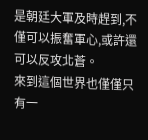是朝廷大軍及時趕到,不僅可以振奮軍心,或許還可以反攻北蒼。
來到這個世界也僅僅只有一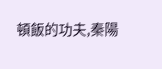頓飯的功夫,秦陽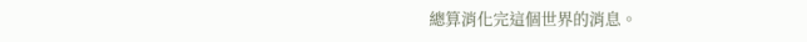總算消化完這個世界的消息。